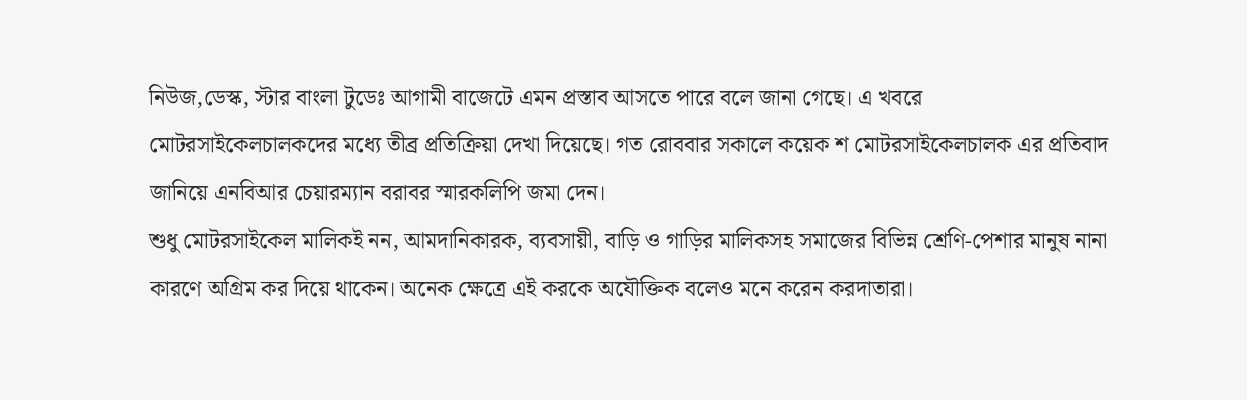নিউজ,ডেস্ক, স্টার বাংলা টুডেঃ আগামী বাজেটে এমন প্রস্তাব আসতে পারে বলে জানা গেছে। এ খবরে মোটরসাইকেলচালকদের মধ্যে তীব্র প্রতিক্রিয়া দেখা দিয়েছে। গত রোববার সকালে কয়েক শ মোটরসাইকেলচালক এর প্রতিবাদ জানিয়ে এনবিআর চেয়ারম্যান বরাবর স্মারকলিপি জমা দেন।
শুধু মোটরসাইকেল মালিকই নন, আমদানিকারক, ব্যবসায়ী, বাড়ি ও গাড়ির মালিকসহ সমাজের বিভিন্ন শ্রেণি-পেশার মানুষ নানা কারণে অগ্রিম কর দিয়ে থাকেন। অনেক ক্ষেত্রে এই করকে অযৌক্তিক বলেও মনে করেন করদাতারা।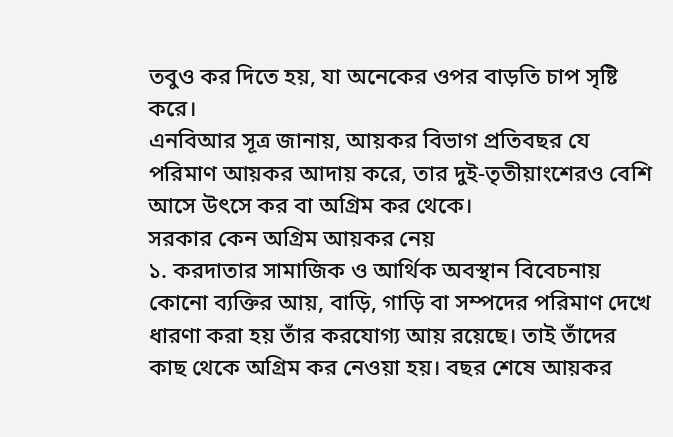তবুও কর দিতে হয়, যা অনেকের ওপর বাড়তি চাপ সৃষ্টি করে।
এনবিআর সূত্র জানায়, আয়কর বিভাগ প্রতিবছর যে পরিমাণ আয়কর আদায় করে, তার দুই-তৃতীয়াংশেরও বেশি আসে উৎসে কর বা অগ্রিম কর থেকে।
সরকার কেন অগ্রিম আয়কর নেয়
১. করদাতার সামাজিক ও আর্থিক অবস্থান বিবেচনায়
কোনো ব্যক্তির আয়, বাড়ি, গাড়ি বা সম্পদের পরিমাণ দেখে ধারণা করা হয় তাঁর করযোগ্য আয় রয়েছে। তাই তাঁদের কাছ থেকে অগ্রিম কর নেওয়া হয়। বছর শেষে আয়কর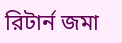রিটার্ন জমা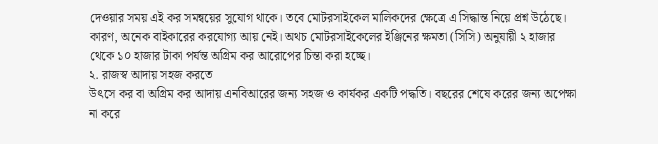দেওয়ার সময় এই কর সমন্বয়ের সুযোগ থাকে। তবে মোটরসাইকেল মালিকদের ক্ষেত্রে এ সিদ্ধান্ত নিয়ে প্রশ্ন উঠেছে। কারণ, অনেক বাইকারের করযোগ্য আয় নেই। অথচ মোটরসাইকেলের ইঞ্জিনের ক্ষমতা (সিসি) অনুযায়ী ২ হাজার থেকে ১০ হাজার টাকা পর্যন্ত অগ্রিম কর আরোপের চিন্তা করা হচ্ছে।
২. রাজস্ব আদায় সহজ করতে
উৎসে কর বা অগ্রিম কর আদায় এনবিআরের জন্য সহজ ও কার্যকর একটি পদ্ধতি। বছরের শেষে করের জন্য অপেক্ষা না করে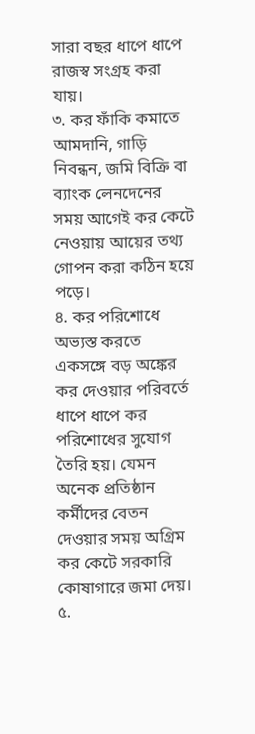সারা বছর ধাপে ধাপে রাজস্ব সংগ্রহ করা যায়।
৩. কর ফাঁকি কমাতে
আমদানি, গাড়ি নিবন্ধন, জমি বিক্রি বা ব্যাংক লেনদেনের সময় আগেই কর কেটে নেওয়ায় আয়ের তথ্য গোপন করা কঠিন হয়ে পড়ে।
৪. কর পরিশোধে অভ্যস্ত করতে
একসঙ্গে বড় অঙ্কের কর দেওয়ার পরিবর্তে ধাপে ধাপে কর পরিশোধের সুযোগ তৈরি হয়। যেমন অনেক প্রতিষ্ঠান কর্মীদের বেতন দেওয়ার সময় অগ্রিম কর কেটে সরকারি কোষাগারে জমা দেয়।
৫.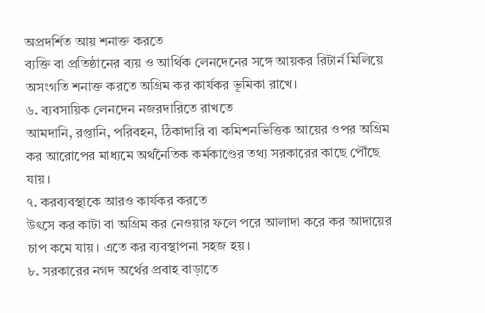অপ্রদর্শিত আয় শনাক্ত করতে
ব্যক্তি বা প্রতিষ্ঠানের ব্যয় ও আর্থিক লেনদেনের সঙ্গে আয়কর রিটার্ন মিলিয়ে অসংগতি শনাক্ত করতে অগ্রিম কর কার্যকর ভূমিকা রাখে।
৬. ব্যবসায়িক লেনদেন নজরদারিতে রাখতে
আমদানি, রপ্তানি, পরিবহন, ঠিকাদারি বা কমিশনভিত্তিক আয়ের ওপর অগ্রিম কর আরোপের মাধ্যমে অর্থনৈতিক কর্মকাণ্ডের তথ্য সরকারের কাছে পৌঁছে যায়।
৭. করব্যবস্থাকে আরও কার্যকর করতে
উৎসে কর কাটা বা অগ্রিম কর নেওয়ার ফলে পরে আলাদা করে কর আদায়ের চাপ কমে যায়। এতে কর ব্যবস্থাপনা সহজ হয়।
৮. সরকারের নগদ অর্থের প্রবাহ বাড়াতে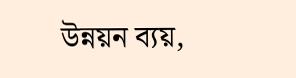উন্নয়ন ব্যয়,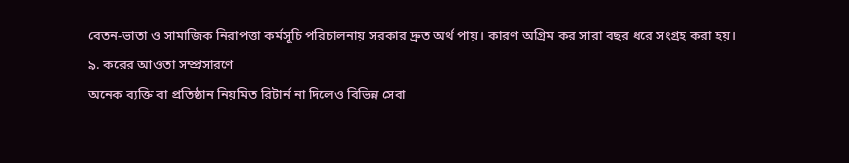বেতন-ভাতা ও সামাজিক নিরাপত্তা কর্মসূচি পরিচালনায় সরকার দ্রুত অর্থ পায়। কারণ অগ্রিম কর সারা বছর ধরে সংগ্রহ করা হয়।
৯. করের আওতা সম্প্রসারণে
অনেক ব্যক্তি বা প্রতিষ্ঠান নিয়মিত রিটার্ন না দিলেও বিভিন্ন সেবা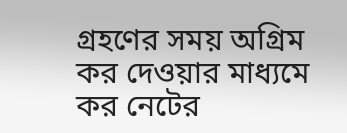গ্রহণের সময় অগ্রিম কর দেওয়ার মাধ্যমে কর নেটের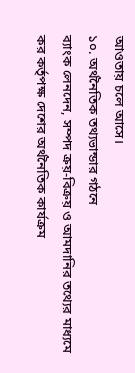আওতায় চলে আসে।
১০. অর্থনৈতিক তথ্যভান্ডার গঠনে
ব্যাংক লেনদেন, সম্পদ ক্রয়-বিক্রয় ও আমদানির তথ্যের মাধ্যমে কর কর্তৃপক্ষ দেশের অর্থনৈতিক কার্যক্রম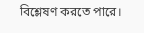বিশ্লেষণ করতে পারে।